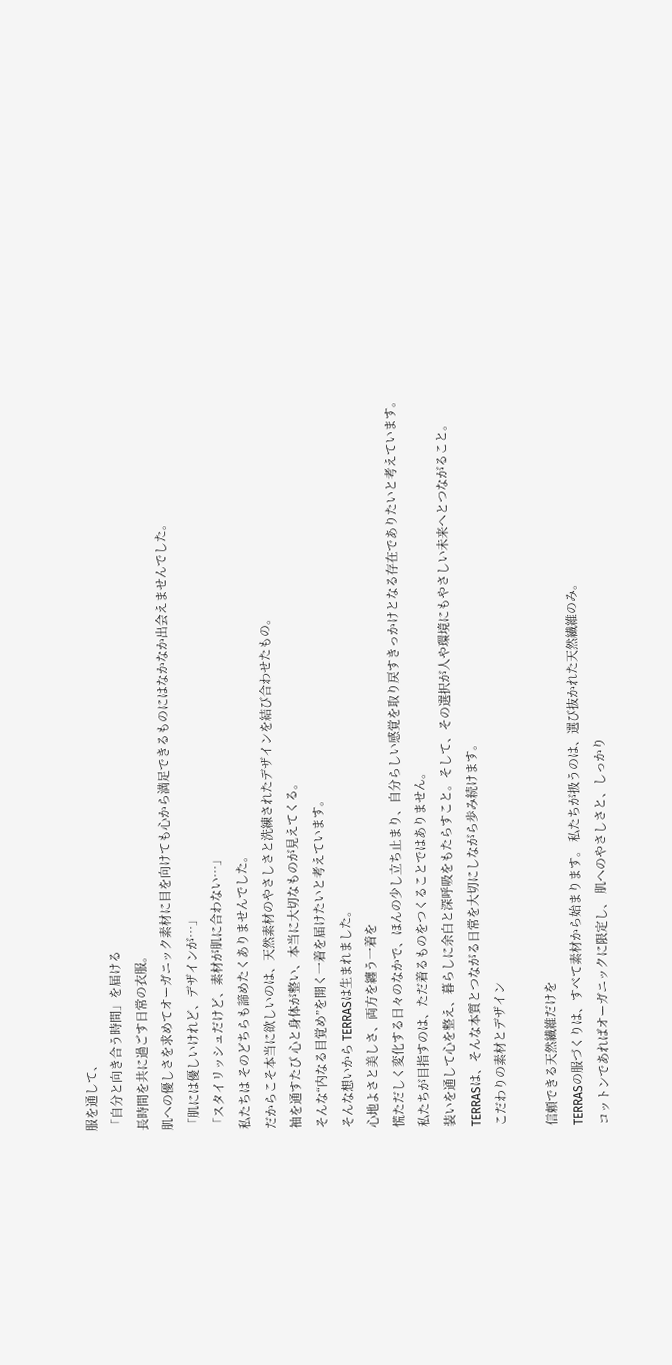服を通して、
「自分と向き合う時間」を届ける
長時間を共に過ごす日常の衣服。
肌への優しさを求めてオーガニック素材に目を向けても心から満足できるものにはなかなか出会えませんでした。
「肌には優しいけれど、デザインが…」
「スタイリッシュだけど、素材が肌に合わない…」
私たちは そのどちらも諦めたくありませんでした。
だからこそ本当に欲しいのは、天然素材のやさしさと洗練されたデザインを結び合わせたもの。
袖を通すたび 心と身体が整い、本当に大切なものが見えてくる。
そんな“内なる目覚め”を開く一着を届けたいと考えています。
そんな想いから TERRASは生まれました。
心地よさと美しさ、両方を纏う一着を
慌ただしく変化する日々のなかで、ほんの少し立ち止まり、自分らしい感覚を取り戻すきっかけとなる存在でありたいと考えています。
私たちが目指すのは、ただ着るものをつくることではありません。
装いを通して心を整え、暮らしに余白と深呼吸をもたらすこと。そして、その選択が人や環境にもやさしい未来へとつながること。
TERRASは、そんな本質とつながる日常を大切にしながら歩み続けます。
こだわりの素材とデザイン

信頼できる天然繊維だけを
TERRASの服づくりは、すべて素材から始まります。 私たちが扱うのは、選び抜かれた天然繊維のみ。
コットンであればオーガニックに限定し、 肌へのやさしさと、しっかり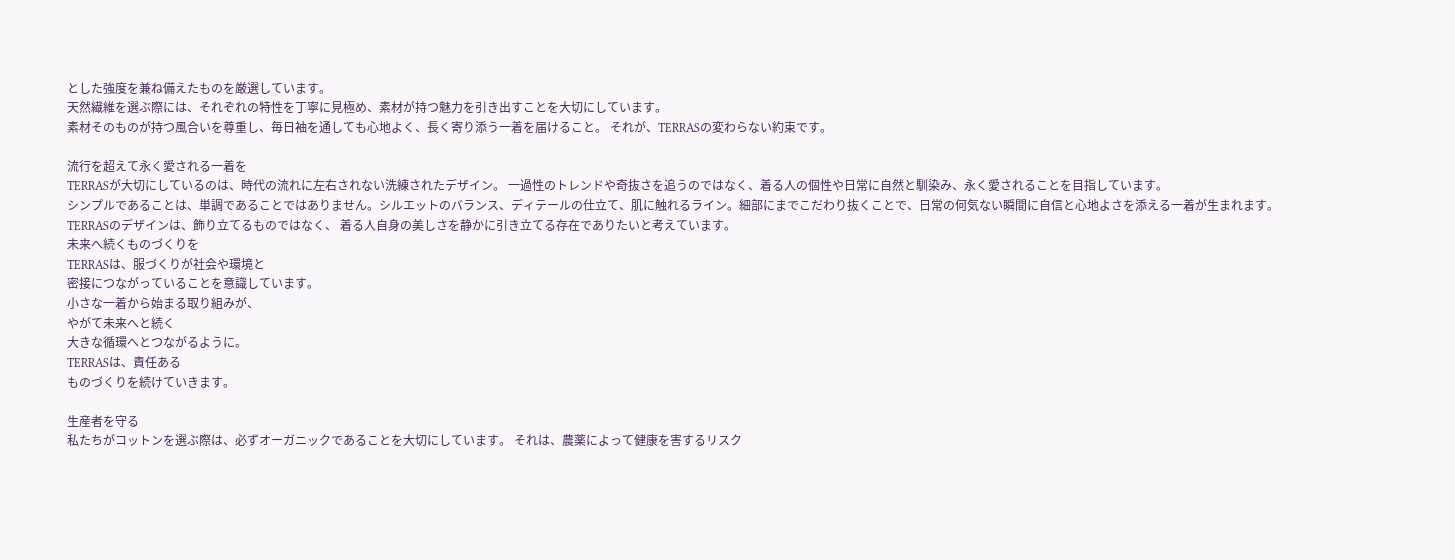とした強度を兼ね備えたものを厳選しています。
天然繊維を選ぶ際には、それぞれの特性を丁寧に見極め、素材が持つ魅力を引き出すことを大切にしています。
素材そのものが持つ風合いを尊重し、毎日袖を通しても心地よく、長く寄り添う一着を届けること。 それが、TERRASの変わらない約束です。

流行を超えて永く愛される一着を
TERRASが大切にしているのは、時代の流れに左右されない洗練されたデザイン。 一過性のトレンドや奇抜さを追うのではなく、着る人の個性や日常に自然と馴染み、永く愛されることを目指しています。
シンプルであることは、単調であることではありません。シルエットのバランス、ディテールの仕立て、肌に触れるライン。細部にまでこだわり抜くことで、日常の何気ない瞬間に自信と心地よさを添える一着が生まれます。
TERRASのデザインは、飾り立てるものではなく、 着る人自身の美しさを静かに引き立てる存在でありたいと考えています。
未来へ続くものづくりを
TERRASは、服づくりが社会や環境と
密接につながっていることを意識しています。
小さな一着から始まる取り組みが、
やがて未来へと続く
大きな循環へとつながるように。
TERRASは、責任ある
ものづくりを続けていきます。

生産者を守る
私たちがコットンを選ぶ際は、必ずオーガニックであることを大切にしています。 それは、農薬によって健康を害するリスク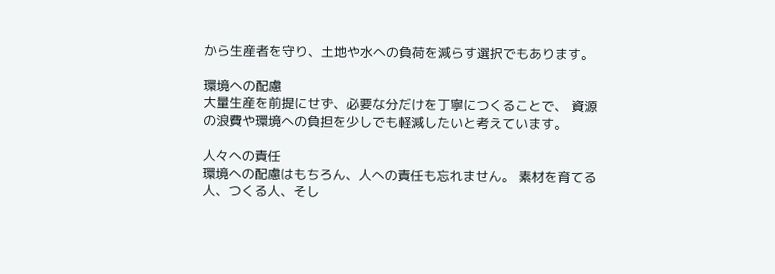から生産者を守り、土地や水への負荷を減らす選択でもあります。

環境への配慮
大量生産を前提にせず、必要な分だけを丁寧につくることで、 資源の浪費や環境への負担を少しでも軽減したいと考えています。

人々への責任
環境への配慮はもちろん、人への責任も忘れません。 素材を育てる人、つくる人、そし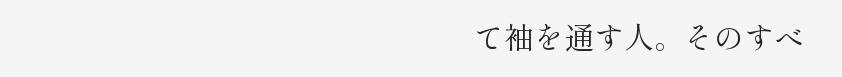て袖を通す人。そのすべ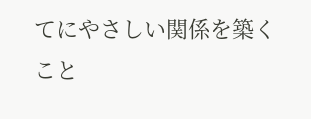てにやさしい関係を築くこと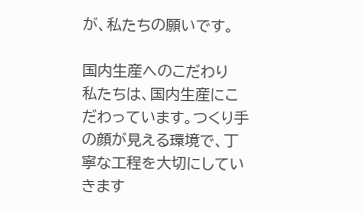が、私たちの願いです。

国内生産へのこだわり
私たちは、国内生産にこだわっています。つくり手の顔が見える環境で、丁寧な工程を大切にしていきます